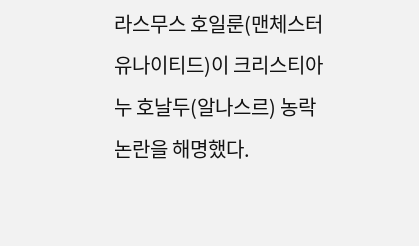라스무스 호일룬(맨체스터 유나이티드)이 크리스티아누 호날두(알나스르) 농락 논란을 해명했다.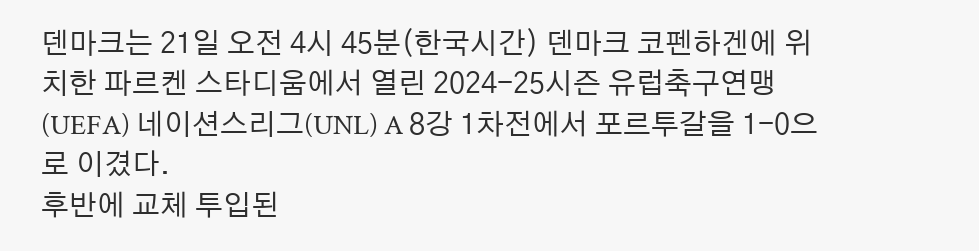덴마크는 21일 오전 4시 45분(한국시간) 덴마크 코펜하겐에 위치한 파르켄 스타디움에서 열린 2024-25시즌 유럽축구연맹(UEFA) 네이션스리그(UNL) A 8강 1차전에서 포르투갈을 1-0으로 이겼다.
후반에 교체 투입된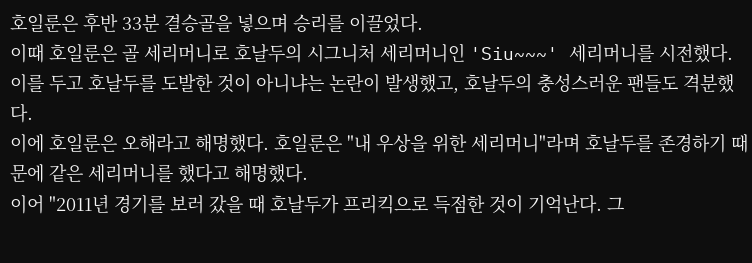호일룬은 후반 33분 결승골을 넣으며 승리를 이끌었다.
이때 호일룬은 골 세리머니로 호날두의 시그니처 세리머니인 'Siu~~~' 세리머니를 시전했다. 이를 두고 호날두를 도발한 것이 아니냐는 논란이 발생했고, 호날두의 충성스러운 팬들도 격분했다.
이에 호일룬은 오해라고 해명했다. 호일룬은 "내 우상을 위한 세리머니"라며 호날두를 존경하기 때문에 같은 세리머니를 했다고 해명했다.
이어 "2011년 경기를 보러 갔을 때 호날두가 프리킥으로 득점한 것이 기억난다. 그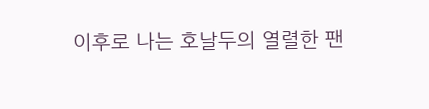이후로 나는 호날두의 열렬한 팬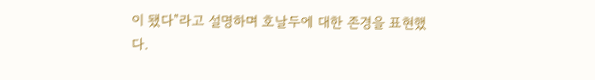이 됐다"라고 설명하며 호날두에 대한 존경을 표현했다.